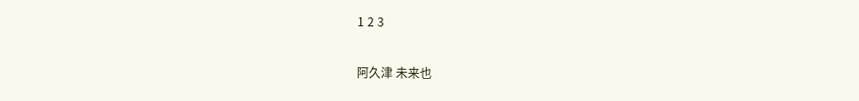1 2 3

阿久津 未来也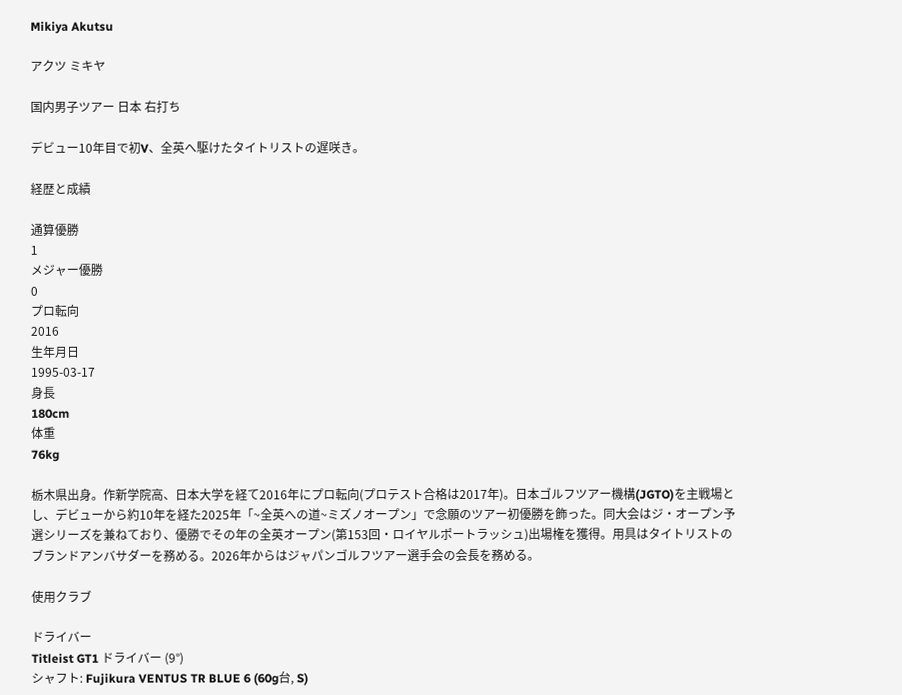Mikiya Akutsu

アクツ ミキヤ

国内男子ツアー 日本 右打ち

デビュー10年目で初V、全英へ駆けたタイトリストの遅咲き。

経歴と成績

通算優勝
1
メジャー優勝
0
プロ転向
2016
生年月日
1995-03-17
身長
180cm
体重
76kg

栃木県出身。作新学院高、日本大学を経て2016年にプロ転向(プロテスト合格は2017年)。日本ゴルフツアー機構(JGTO)を主戦場とし、デビューから約10年を経た2025年「~全英への道~ミズノオープン」で念願のツアー初優勝を飾った。同大会はジ・オープン予選シリーズを兼ねており、優勝でその年の全英オープン(第153回・ロイヤルポートラッシュ)出場権を獲得。用具はタイトリストのブランドアンバサダーを務める。2026年からはジャパンゴルフツアー選手会の会長を務める。

使用クラブ

ドライバー
Titleist GT1 ドライバー (9°)
シャフト: Fujikura VENTUS TR BLUE 6 (60g台, S)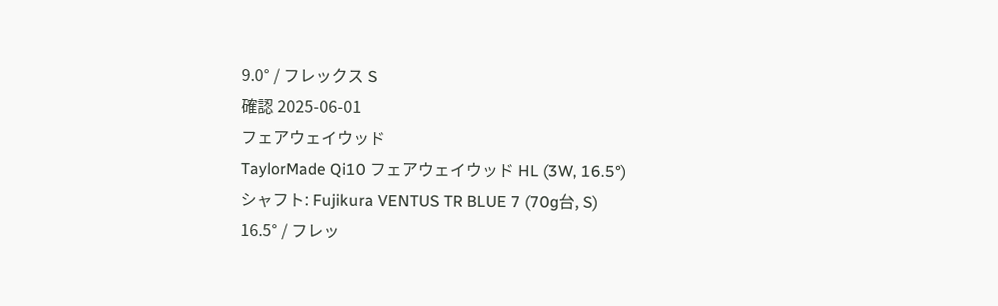9.0° / フレックス S
確認 2025-06-01
フェアウェイウッド
TaylorMade Qi10 フェアウェイウッド HL (3W, 16.5°)
シャフト: Fujikura VENTUS TR BLUE 7 (70g台, S)
16.5° / フレッ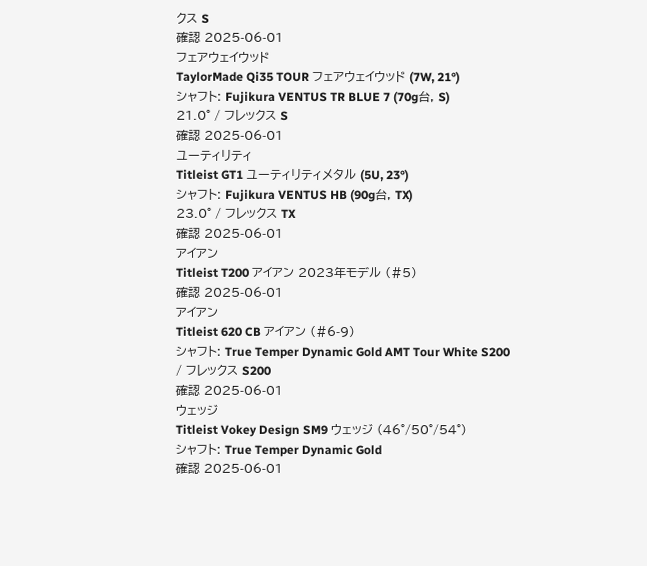クス S
確認 2025-06-01
フェアウェイウッド
TaylorMade Qi35 TOUR フェアウェイウッド (7W, 21°)
シャフト: Fujikura VENTUS TR BLUE 7 (70g台, S)
21.0° / フレックス S
確認 2025-06-01
ユーティリティ
Titleist GT1 ユーティリティメタル (5U, 23°)
シャフト: Fujikura VENTUS HB (90g台, TX)
23.0° / フレックス TX
確認 2025-06-01
アイアン
Titleist T200 アイアン 2023年モデル (#5)
確認 2025-06-01
アイアン
Titleist 620 CB アイアン (#6-9)
シャフト: True Temper Dynamic Gold AMT Tour White S200
/ フレックス S200
確認 2025-06-01
ウェッジ
Titleist Vokey Design SM9 ウェッジ (46°/50°/54°)
シャフト: True Temper Dynamic Gold
確認 2025-06-01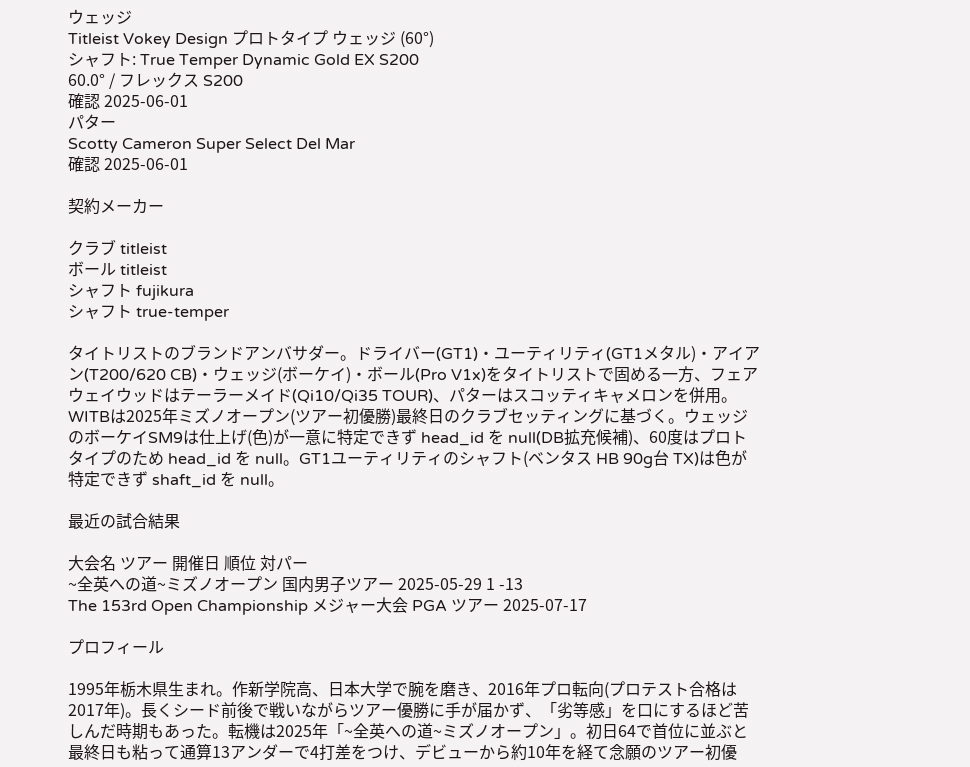ウェッジ
Titleist Vokey Design プロトタイプ ウェッジ (60°)
シャフト: True Temper Dynamic Gold EX S200
60.0° / フレックス S200
確認 2025-06-01
パター
Scotty Cameron Super Select Del Mar
確認 2025-06-01

契約メーカー

クラブ titleist
ボール titleist
シャフト fujikura
シャフト true-temper

タイトリストのブランドアンバサダー。ドライバー(GT1)・ユーティリティ(GT1メタル)・アイアン(T200/620 CB)・ウェッジ(ボーケイ)・ボール(Pro V1x)をタイトリストで固める一方、フェアウェイウッドはテーラーメイド(Qi10/Qi35 TOUR)、パターはスコッティキャメロンを併用。WITBは2025年ミズノオープン(ツアー初優勝)最終日のクラブセッティングに基づく。ウェッジのボーケイSM9は仕上げ(色)が一意に特定できず head_id を null(DB拡充候補)、60度はプロトタイプのため head_id を null。GT1ユーティリティのシャフト(ベンタス HB 90g台 TX)は色が特定できず shaft_id を null。

最近の試合結果

大会名 ツアー 開催日 順位 対パー
~全英への道~ミズノオープン 国内男子ツアー 2025-05-29 1 -13
The 153rd Open Championship メジャー大会 PGA ツアー 2025-07-17

プロフィール

1995年栃木県生まれ。作新学院高、日本大学で腕を磨き、2016年プロ転向(プロテスト合格は2017年)。長くシード前後で戦いながらツアー優勝に手が届かず、「劣等感」を口にするほど苦しんだ時期もあった。転機は2025年「~全英への道~ミズノオープン」。初日64で首位に並ぶと最終日も粘って通算13アンダーで4打差をつけ、デビューから約10年を経て念願のツアー初優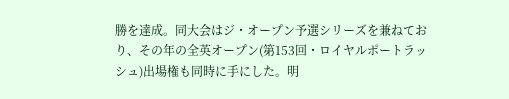勝を達成。同大会はジ・オープン予選シリーズを兼ねており、その年の全英オープン(第153回・ロイヤルポートラッシュ)出場権も同時に手にした。明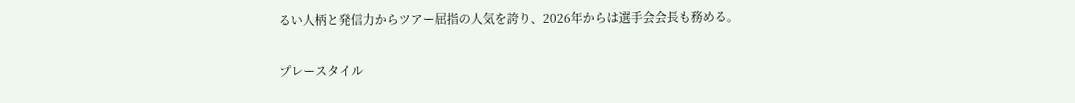るい人柄と発信力からツアー屈指の人気を誇り、2026年からは選手会会長も務める。

プレースタイル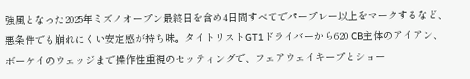強風となった2025年ミズノオープン最終日を含め4日間すべてでパープレー以上をマークするなど、悪条件でも崩れにくい安定感が持ち味。タイトリストGT1ドライバーから620 CB主体のアイアン、ボーケイのウェッジまで操作性重視のセッティングで、フェアウェイキープとショー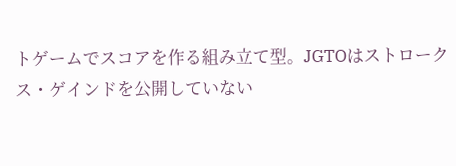トゲームでスコアを作る組み立て型。JGTOはストロークス・ゲインドを公開していない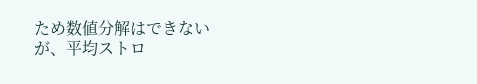ため数値分解はできないが、平均ストロ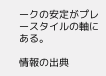ークの安定がプレースタイルの軸にある。

情報の出典